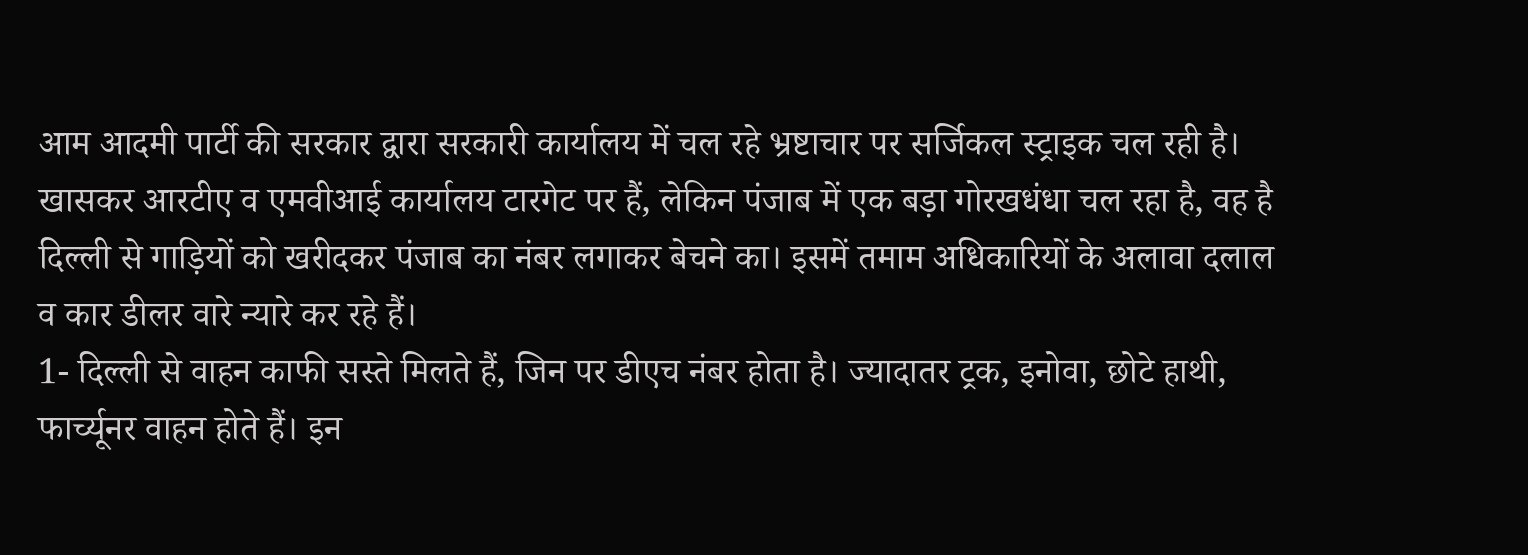आम आदमी पार्टी की सरकार द्वारा सरकारी कार्यालय में चल रहे भ्रष्टाचार पर सर्जिकल स्ट्राइक चल रही है। खासकर आरटीए व एमवीआई कार्यालय टारगेट पर हैं, लेकिन पंजाब में एक बड़ा गोरखधंधा चल रहा है, वह है दिल्ली से गाड़ियों को खरीदकर पंजाब का नंबर लगाकर बेचने का। इसमें तमाम अधिकारियों के अलावा दलाल व कार डीलर वारे न्यारे कर रहे हैं।
1- दिल्ली से वाहन काफी सस्ते मिलते हैं, जिन पर डीएच नंबर होता है। ज्यादातर ट्रक, इनोवा, छोटे हाथी, फार्च्यूनर वाहन होते हैं। इन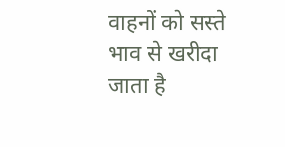वाहनों को सस्ते भाव से खरीदा जाता है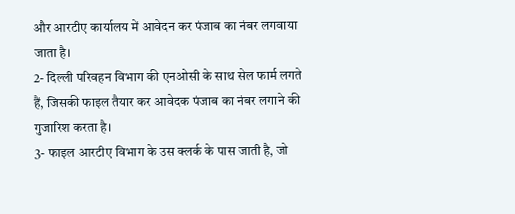और आरटीए कार्यालय में आवेदन कर पंजाब का नंबर लगवाया जाता है।
2- दिल्ली परिवहन विभाग की एनओसी के साथ सेल फार्म लगते हैं, जिसकी फाइल तैयार कर आवेदक पंजाब का नंबर लगाने की गुजारिश करता है।
3- फाइल आरटीए विभाग के उस क्लर्क के पास जाती है, जो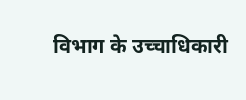विभाग के उच्चाधिकारी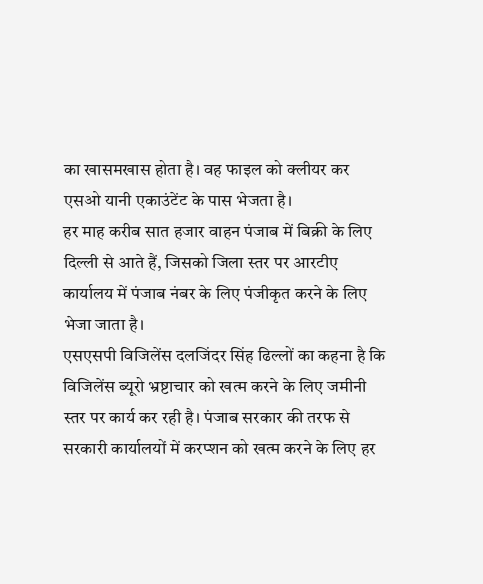का खासमखास होता है। वह फाइल को क्लीयर कर एसओ यानी एकाउंटेंट के पास भेजता है।
हर माह करीब सात हजार वाहन पंजाब में बिक्री के लिए दिल्ली से आते हैं, जिसको जिला स्तर पर आरटीए कार्यालय में पंजाब नंबर के लिए पंजीकृत करने के लिए भेजा जाता है।
एसएसपी विजिलेंस दलजिंदर सिंह ढिल्लों का कहना है कि विजिलेंस ब्यूरो भ्रष्टाचार को खत्म करने के लिए जमीनी स्तर पर कार्य कर रही है। पंजाब सरकार की तरफ से सरकारी कार्यालयों में करप्शन को खत्म करने के लिए हर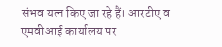संभव यत्न किए जा रहे हैं। आरटीए व एमवीआई कार्यालय पर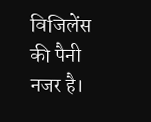विजिलेंस की पैनी नजर है।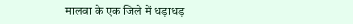मालवा के एक जिले में धड़ाधड़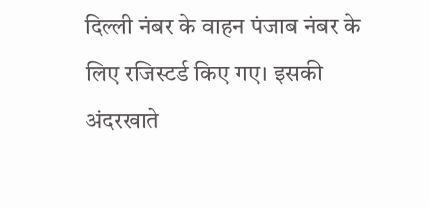दिल्ली नंबर के वाहन पंजाब नंबर के लिए रजिस्टर्ड किए गए। इसकी अंदरखाते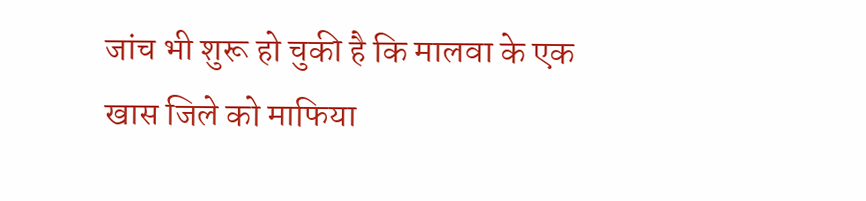जांच भी शुरू हो चुकी है कि मालवा के एक खास जिले को माफिया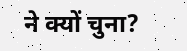ने क्यों चुना?